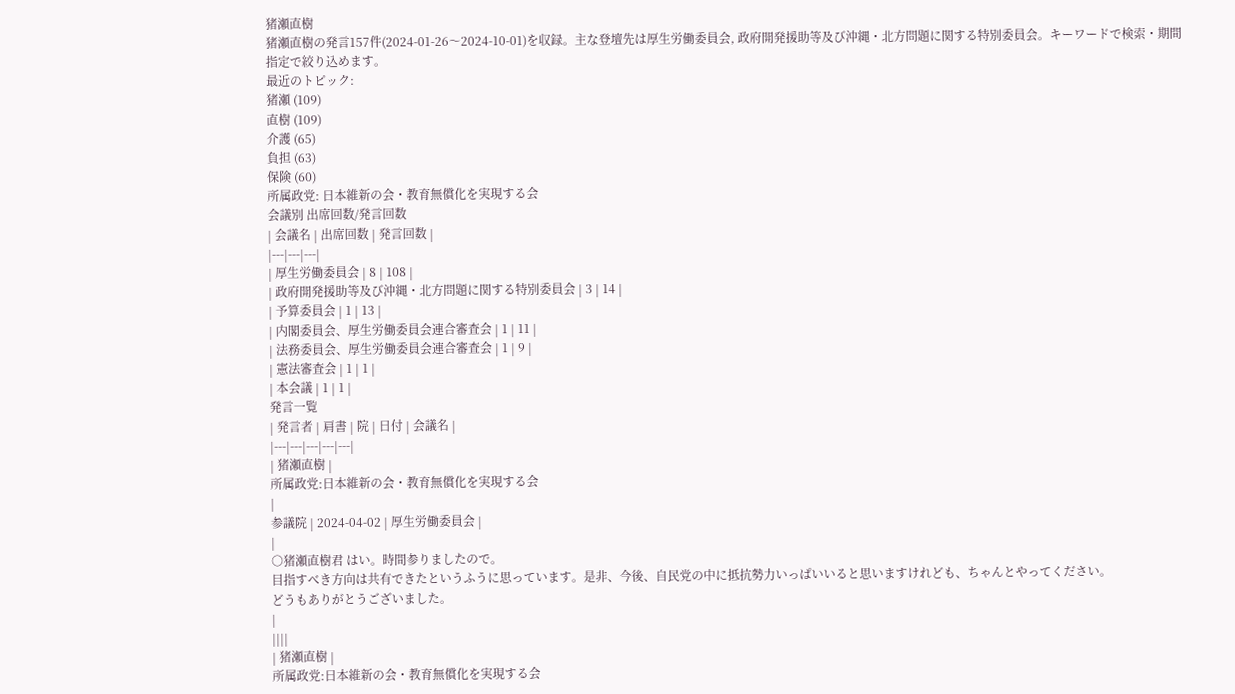猪瀬直樹
猪瀬直樹の発言157件(2024-01-26〜2024-10-01)を収録。主な登壇先は厚生労働委員会, 政府開発援助等及び沖縄・北方問題に関する特別委員会。キーワードで検索・期間指定で絞り込めます。
最近のトピック:
猪瀬 (109)
直樹 (109)
介護 (65)
負担 (63)
保険 (60)
所属政党: 日本維新の会・教育無償化を実現する会
会議別 出席回数/発言回数
| 会議名 | 出席回数 | 発言回数 |
|---|---|---|
| 厚生労働委員会 | 8 | 108 |
| 政府開発援助等及び沖縄・北方問題に関する特別委員会 | 3 | 14 |
| 予算委員会 | 1 | 13 |
| 内閣委員会、厚生労働委員会連合審査会 | 1 | 11 |
| 法務委員会、厚生労働委員会連合審査会 | 1 | 9 |
| 憲法審査会 | 1 | 1 |
| 本会議 | 1 | 1 |
発言一覧
| 発言者 | 肩書 | 院 | 日付 | 会議名 |
|---|---|---|---|---|
| 猪瀬直樹 |
所属政党:日本維新の会・教育無償化を実現する会
|
参議院 | 2024-04-02 | 厚生労働委員会 |
|
○猪瀬直樹君 はい。時間参りましたので。
目指すべき方向は共有できたというふうに思っています。是非、今後、自民党の中に抵抗勢力いっぱいいると思いますけれども、ちゃんとやってください。
どうもありがとうございました。
|
||||
| 猪瀬直樹 |
所属政党:日本維新の会・教育無償化を実現する会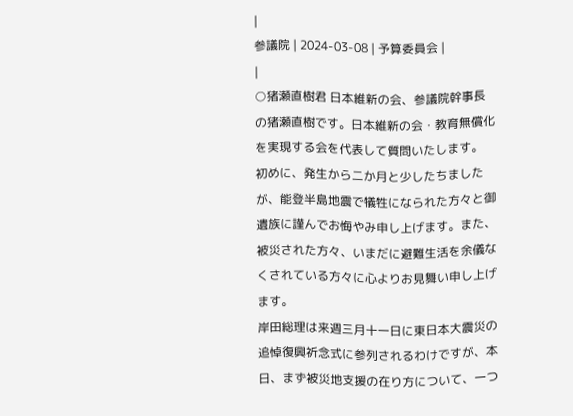|
参議院 | 2024-03-08 | 予算委員会 |
|
○猪瀬直樹君 日本維新の会、参議院幹事長の猪瀬直樹です。日本維新の会・教育無償化を実現する会を代表して質問いたします。
初めに、発生から二か月と少したちましたが、能登半島地震で犠牲になられた方々と御遺族に謹んでお悔やみ申し上げます。また、被災された方々、いまだに避難生活を余儀なくされている方々に心よりお見舞い申し上げます。
岸田総理は来週三月十一日に東日本大震災の追悼復興祈念式に参列されるわけですが、本日、まず被災地支援の在り方について、一つ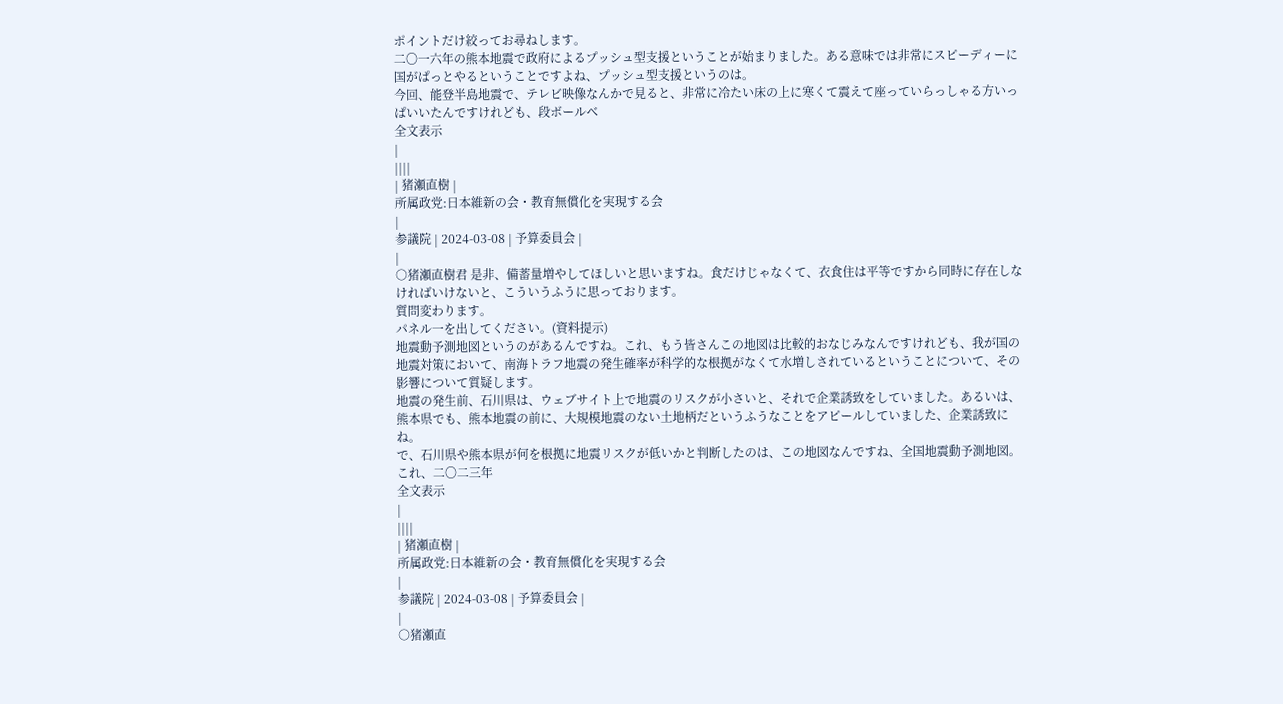ポイントだけ絞ってお尋ねします。
二〇一六年の熊本地震で政府によるプッシュ型支援ということが始まりました。ある意味では非常にスピーディーに国がぱっとやるということですよね、プッシュ型支援というのは。
今回、能登半島地震で、テレビ映像なんかで見ると、非常に冷たい床の上に寒くて震えて座っていらっしゃる方いっぱいいたんですけれども、段ボールベ
全文表示
|
||||
| 猪瀬直樹 |
所属政党:日本維新の会・教育無償化を実現する会
|
参議院 | 2024-03-08 | 予算委員会 |
|
○猪瀬直樹君 是非、備蓄量増やしてほしいと思いますね。食だけじゃなくて、衣食住は平等ですから同時に存在しなければいけないと、こういうふうに思っております。
質問変わります。
パネル一を出してください。(資料提示)
地震動予測地図というのがあるんですね。これ、もう皆さんこの地図は比較的おなじみなんですけれども、我が国の地震対策において、南海トラフ地震の発生確率が科学的な根拠がなくて水増しされているということについて、その影響について質疑します。
地震の発生前、石川県は、ウェブサイト上で地震のリスクが小さいと、それで企業誘致をしていました。あるいは、熊本県でも、熊本地震の前に、大規模地震のない土地柄だというふうなことをアピールしていました、企業誘致にね。
で、石川県や熊本県が何を根拠に地震リスクが低いかと判断したのは、この地図なんですね、全国地震動予測地図。これ、二〇二三年
全文表示
|
||||
| 猪瀬直樹 |
所属政党:日本維新の会・教育無償化を実現する会
|
参議院 | 2024-03-08 | 予算委員会 |
|
○猪瀬直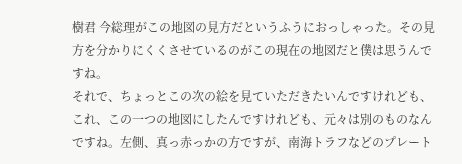樹君 今総理がこの地図の見方だというふうにおっしゃった。その見方を分かりにくくさせているのがこの現在の地図だと僕は思うんですね。
それで、ちょっとこの次の絵を見ていただきたいんですけれども、これ、この一つの地図にしたんですけれども、元々は別のものなんですね。左側、真っ赤っかの方ですが、南海トラフなどのプレート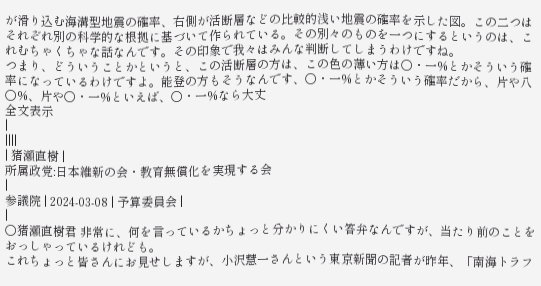が滑り込む海溝型地震の確率、右側が活断層などの比較的浅い地震の確率を示した図。この二つはそれぞれ別の科学的な根拠に基づいて作られている。その別々のものを一つにするというのは、これむちゃくちゃな話なんです。その印象で我々はみんな判断してしまうわけですね。
つまり、どういうことかというと、この活断層の方は、この色の薄い方は〇・一%とかそういう確率になっているわけですよ。能登の方もそうなんです、〇・一%とかそういう確率だから、片や八〇%、片や〇・一%といえば、〇・一%なら大丈
全文表示
|
||||
| 猪瀬直樹 |
所属政党:日本維新の会・教育無償化を実現する会
|
参議院 | 2024-03-08 | 予算委員会 |
|
○猪瀬直樹君 非常に、何を言っているかちょっと分かりにくい答弁なんですが、当たり前のことをおっしゃっているけれども。
これちょっと皆さんにお見せしますが、小沢慧一さんという東京新聞の記者が昨年、「南海トラフ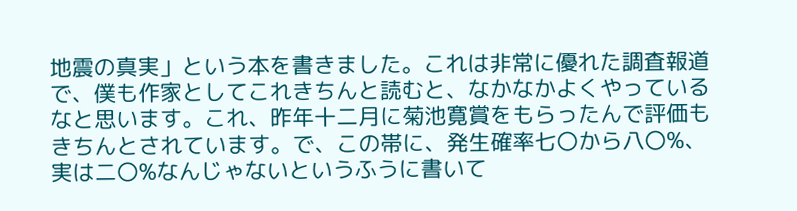地震の真実」という本を書きました。これは非常に優れた調査報道で、僕も作家としてこれきちんと読むと、なかなかよくやっているなと思います。これ、昨年十二月に菊池寛賞をもらったんで評価もきちんとされています。で、この帯に、発生確率七〇から八〇%、実は二〇%なんじゃないというふうに書いて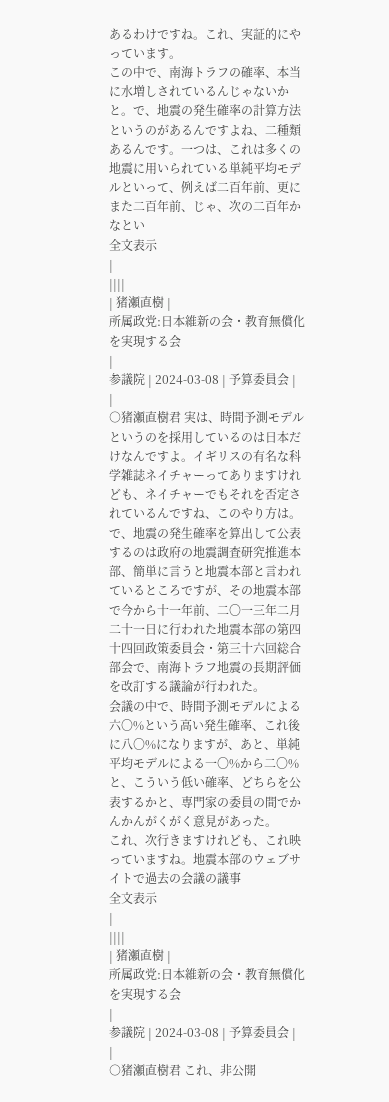あるわけですね。これ、実証的にやっています。
この中で、南海トラフの確率、本当に水増しされているんじゃないかと。で、地震の発生確率の計算方法というのがあるんですよね、二種類あるんです。一つは、これは多くの地震に用いられている単純平均モデルといって、例えば二百年前、更にまた二百年前、じゃ、次の二百年かなとい
全文表示
|
||||
| 猪瀬直樹 |
所属政党:日本維新の会・教育無償化を実現する会
|
参議院 | 2024-03-08 | 予算委員会 |
|
○猪瀬直樹君 実は、時間予測モデルというのを採用しているのは日本だけなんですよ。イギリスの有名な科学雑誌ネイチャーってありますけれども、ネイチャーでもそれを否定されているんですね、このやり方は。
で、地震の発生確率を算出して公表するのは政府の地震調査研究推進本部、簡単に言うと地震本部と言われているところですが、その地震本部で今から十一年前、二〇一三年二月二十一日に行われた地震本部の第四十四回政策委員会・第三十六回総合部会で、南海トラフ地震の長期評価を改訂する議論が行われた。
会議の中で、時間予測モデルによる六〇%という高い発生確率、これ後に八〇%になりますが、あと、単純平均モデルによる一〇%から二〇%と、こういう低い確率、どちらを公表するかと、専門家の委員の間でかんかんがくがく意見があった。
これ、次行きますけれども、これ映っていますね。地震本部のウェブサイトで過去の会議の議事
全文表示
|
||||
| 猪瀬直樹 |
所属政党:日本維新の会・教育無償化を実現する会
|
参議院 | 2024-03-08 | 予算委員会 |
|
○猪瀬直樹君 これ、非公開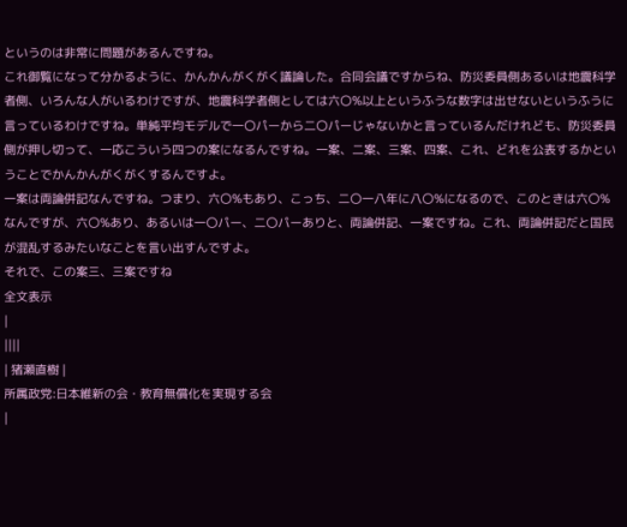というのは非常に問題があるんですね。
これ御覧になって分かるように、かんかんがくがく議論した。合同会議ですからね、防災委員側あるいは地震科学者側、いろんな人がいるわけですが、地震科学者側としては六〇%以上というふうな数字は出せないというふうに言っているわけですね。単純平均モデルで一〇パーから二〇パーじゃないかと言っているんだけれども、防災委員側が押し切って、一応こういう四つの案になるんですね。一案、二案、三案、四案、これ、どれを公表するかということでかんかんがくがくするんですよ。
一案は両論併記なんですね。つまり、六〇%もあり、こっち、二〇一八年に八〇%になるので、このときは六〇%なんですが、六〇%あり、あるいは一〇パー、二〇パーありと、両論併記、一案ですね。これ、両論併記だと国民が混乱するみたいなことを言い出すんですよ。
それで、この案三、三案ですね
全文表示
|
||||
| 猪瀬直樹 |
所属政党:日本維新の会・教育無償化を実現する会
|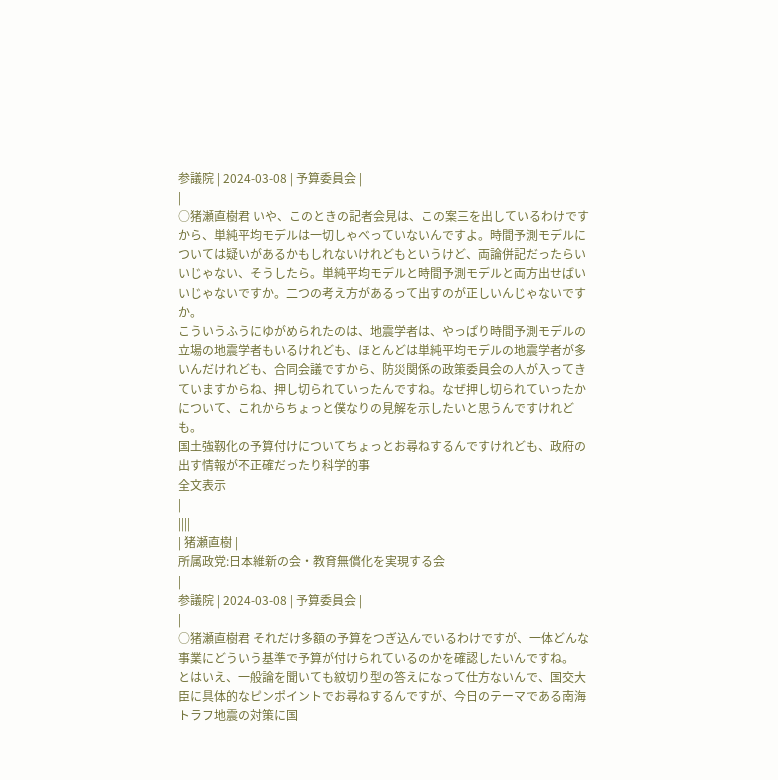参議院 | 2024-03-08 | 予算委員会 |
|
○猪瀬直樹君 いや、このときの記者会見は、この案三を出しているわけですから、単純平均モデルは一切しゃべっていないんですよ。時間予測モデルについては疑いがあるかもしれないけれどもというけど、両論併記だったらいいじゃない、そうしたら。単純平均モデルと時間予測モデルと両方出せばいいじゃないですか。二つの考え方があるって出すのが正しいんじゃないですか。
こういうふうにゆがめられたのは、地震学者は、やっぱり時間予測モデルの立場の地震学者もいるけれども、ほとんどは単純平均モデルの地震学者が多いんだけれども、合同会議ですから、防災関係の政策委員会の人が入ってきていますからね、押し切られていったんですね。なぜ押し切られていったかについて、これからちょっと僕なりの見解を示したいと思うんですけれども。
国土強靱化の予算付けについてちょっとお尋ねするんですけれども、政府の出す情報が不正確だったり科学的事
全文表示
|
||||
| 猪瀬直樹 |
所属政党:日本維新の会・教育無償化を実現する会
|
参議院 | 2024-03-08 | 予算委員会 |
|
○猪瀬直樹君 それだけ多額の予算をつぎ込んでいるわけですが、一体どんな事業にどういう基準で予算が付けられているのかを確認したいんですね。
とはいえ、一般論を聞いても紋切り型の答えになって仕方ないんで、国交大臣に具体的なピンポイントでお尋ねするんですが、今日のテーマである南海トラフ地震の対策に国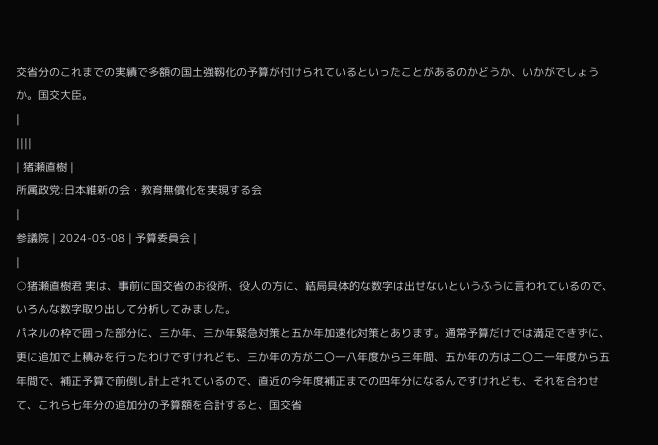交省分のこれまでの実績で多額の国土強靱化の予算が付けられているといったことがあるのかどうか、いかがでしょうか。国交大臣。
|
||||
| 猪瀬直樹 |
所属政党:日本維新の会・教育無償化を実現する会
|
参議院 | 2024-03-08 | 予算委員会 |
|
○猪瀬直樹君 実は、事前に国交省のお役所、役人の方に、結局具体的な数字は出せないというふうに言われているので、いろんな数字取り出して分析してみました。
パネルの枠で囲った部分に、三か年、三か年緊急対策と五か年加速化対策とあります。通常予算だけでは満足できずに、更に追加で上積みを行ったわけですけれども、三か年の方が二〇一八年度から三年間、五か年の方は二〇二一年度から五年間で、補正予算で前倒し計上されているので、直近の今年度補正までの四年分になるんですけれども、それを合わせて、これら七年分の追加分の予算額を合計すると、国交省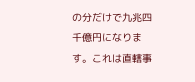の分だけで九兆四千億円になります。これは直轄事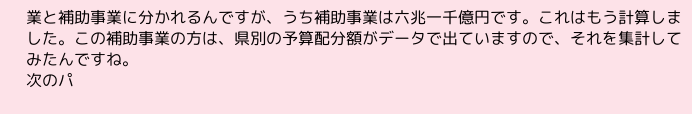業と補助事業に分かれるんですが、うち補助事業は六兆一千億円です。これはもう計算しました。この補助事業の方は、県別の予算配分額がデータで出ていますので、それを集計してみたんですね。
次のパ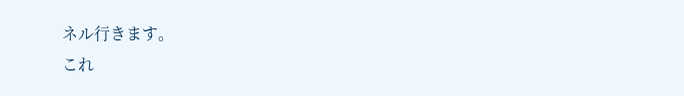ネル行きます。
これ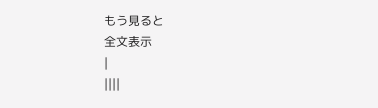もう見ると
全文表示
|
||||